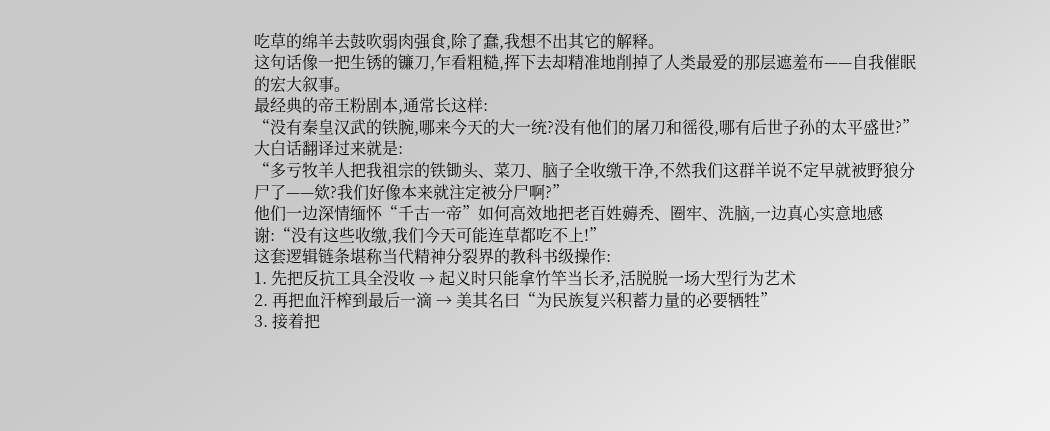吃草的绵羊去鼓吹弱肉强食,除了蠢,我想不出其它的解释。
这句话像一把生锈的镰刀,乍看粗糙,挥下去却精准地削掉了人类最爱的那层遮羞布——自我催眠的宏大叙事。
最经典的帝王粉剧本,通常长这样:
“没有秦皇汉武的铁腕,哪来今天的大一统?没有他们的屠刀和徭役,哪有后世子孙的太平盛世?”
大白话翻译过来就是:
“多亏牧羊人把我祖宗的铁锄头、菜刀、脑子全收缴干净,不然我们这群羊说不定早就被野狼分尸了——欸?我们好像本来就注定被分尸啊?”
他们一边深情缅怀“千古一帝”如何高效地把老百姓薅秃、圈牢、洗脑,一边真心实意地感谢:“没有这些收缴,我们今天可能连草都吃不上!”
这套逻辑链条堪称当代精神分裂界的教科书级操作:
1. 先把反抗工具全没收 → 起义时只能拿竹竿当长矛,活脱脱一场大型行为艺术
2. 再把血汗榨到最后一滴 → 美其名曰“为民族复兴积蓄力量的必要牺牲”
3. 接着把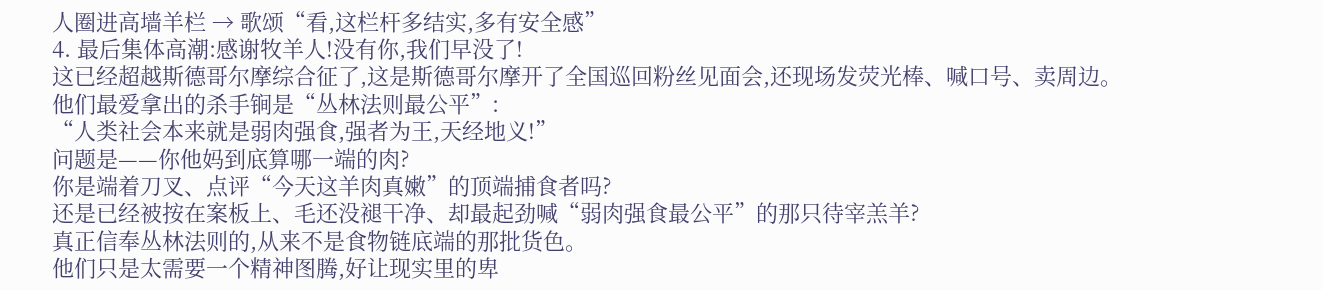人圈进高墙羊栏 → 歌颂“看,这栏杆多结实,多有安全感”
4. 最后集体高潮:感谢牧羊人!没有你,我们早没了!
这已经超越斯德哥尔摩综合征了,这是斯德哥尔摩开了全国巡回粉丝见面会,还现场发荧光棒、喊口号、卖周边。
他们最爱拿出的杀手锏是“丛林法则最公平”:
“人类社会本来就是弱肉强食,强者为王,天经地义!”
问题是——你他妈到底算哪一端的肉?
你是端着刀叉、点评“今天这羊肉真嫩”的顶端捕食者吗?
还是已经被按在案板上、毛还没褪干净、却最起劲喊“弱肉强食最公平”的那只待宰羔羊?
真正信奉丛林法则的,从来不是食物链底端的那批货色。
他们只是太需要一个精神图腾,好让现实里的卑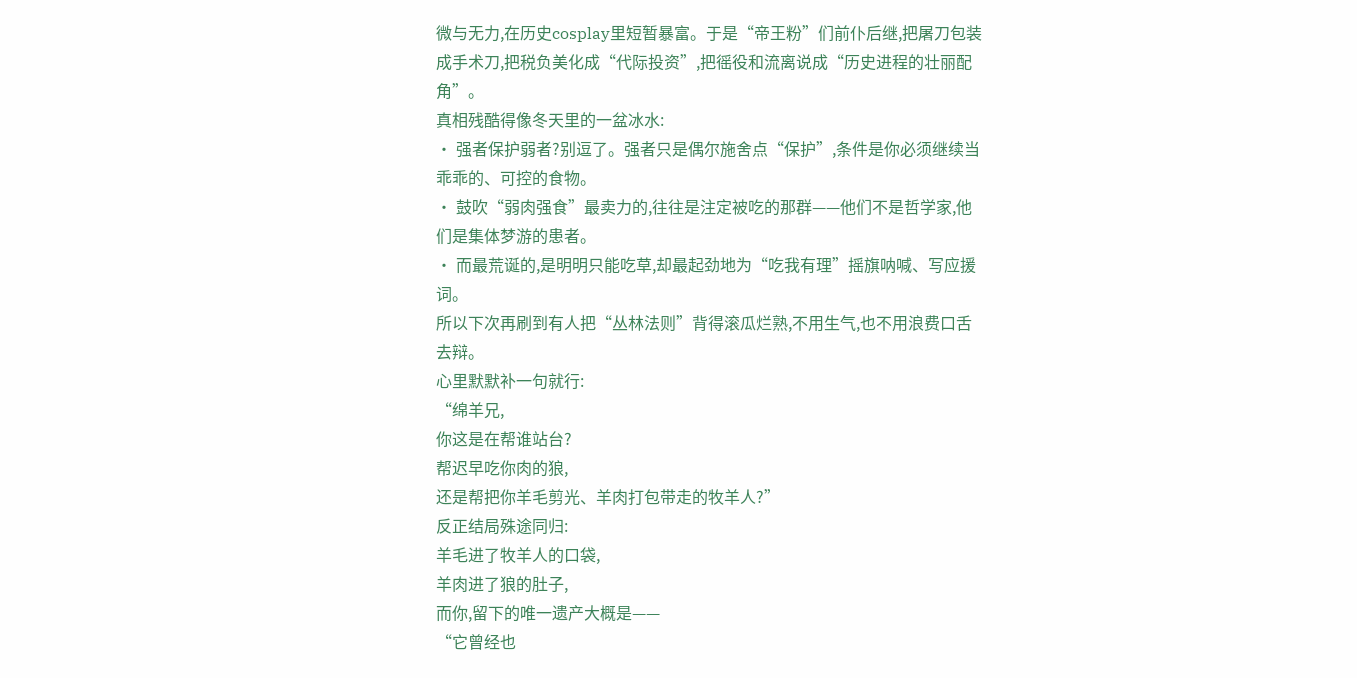微与无力,在历史cosplay里短暂暴富。于是“帝王粉”们前仆后继,把屠刀包装成手术刀,把税负美化成“代际投资”,把徭役和流离说成“历史进程的壮丽配角”。
真相残酷得像冬天里的一盆冰水:
• 强者保护弱者?别逗了。强者只是偶尔施舍点“保护”,条件是你必须继续当乖乖的、可控的食物。
• 鼓吹“弱肉强食”最卖力的,往往是注定被吃的那群——他们不是哲学家,他们是集体梦游的患者。
• 而最荒诞的,是明明只能吃草,却最起劲地为“吃我有理”摇旗呐喊、写应援词。
所以下次再刷到有人把“丛林法则”背得滚瓜烂熟,不用生气,也不用浪费口舌去辩。
心里默默补一句就行:
“绵羊兄,
你这是在帮谁站台?
帮迟早吃你肉的狼,
还是帮把你羊毛剪光、羊肉打包带走的牧羊人?”
反正结局殊途同归:
羊毛进了牧羊人的口袋,
羊肉进了狼的肚子,
而你,留下的唯一遗产大概是——
“它曾经也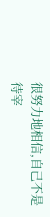很努力地相信,自己不是待宰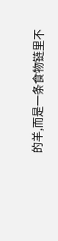的羊,而是一条食物链里不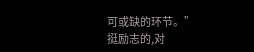可或缺的环节。”
挺励志的,对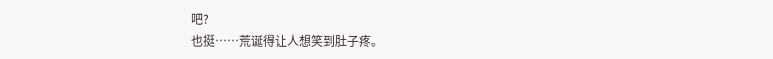吧?
也挺……荒诞得让人想笑到肚子疼。